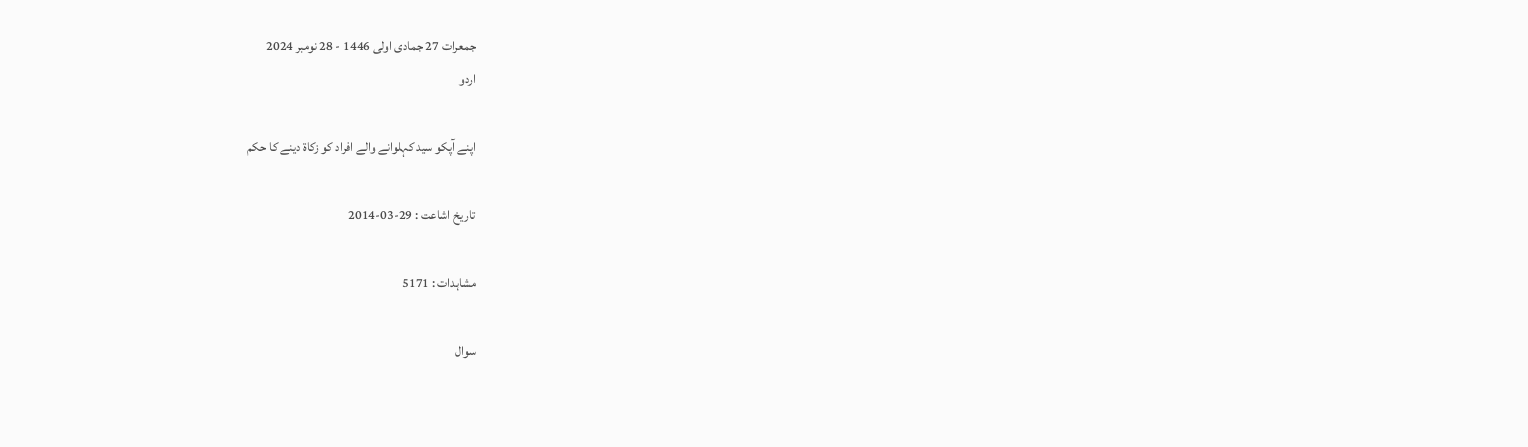جمعرات 27 جمادی اولی 1446 - 28 نومبر 2024
اردو

اپنے آپکو سيد کہلوانے والے افراد کو زكاۃ دينے كا حكم

تاریخ اشاعت : 29-03-2014

مشاہدات : 5171

سوال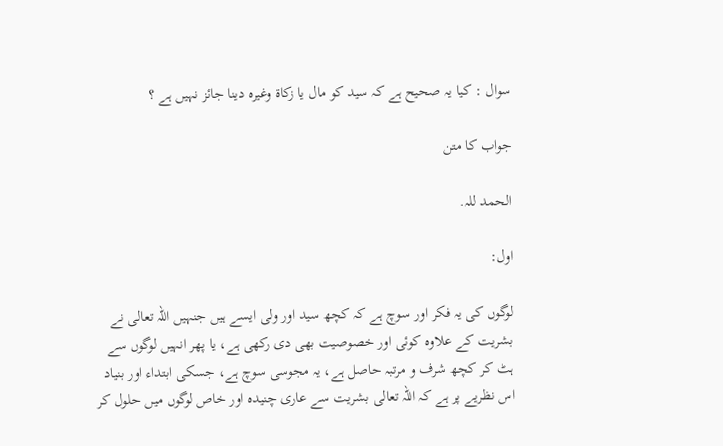سوال : كيا يہ صحيح ہے كہ سيد كو مال یا زكاۃ وغیرہ دینا جائز نہيں ہے ؟

جواب کا متن

الحمد للہ.

اول:

لوگوں كى يہ فكر اور سوچ ہے کہ كچھ سيد اور ولى ايسے ہيں جنہيں اللہ تعالى نے بشريت كے علاوہ كوئى اور خصوصيت بھی دى ركھى ہے، يا پھر انہيں لوگوں سے ہٹ کر كچھ شرف و مرتبہ حاصل ہے، يہ مجوسى سوچ ہے، جسکی ابتداء اور بنياد اس نظریے پر ہے كہ اللہ تعالى بشریت سے عاری چنیدہ اور خاص لوگوں ميں حلول كر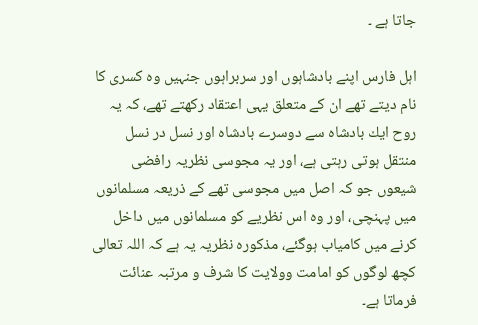جاتا ہے ۔

اہل فارس اپنے بادشاہوں اور سربراہوں جنہیں وہ كسرى كا نام ديتے تھے ان كے متعلق يہى اعتقاد ركھتے تھے، کہ يہ روح ايك بادشاہ سے دوسرے بادشاہ اور نسل در نسل منتقل ہوتى رہتى ہے، اور يہ مجوسى نظریہ رافضى شيعوں جو كہ اصل ميں مجوسى تھے كے ذريعہ مسلمانوں ميں پہنچی، اور وہ اس نظریے کو مسلمانوں ميں داخل کرنے میں کامیاب ہوگئے، مذکورہ نظریہ یہ ہے كہ اللہ تعالى کچھ لوگوں كو امامت وولایت کا شرف و مرتبہ عنائت فرماتا ہے۔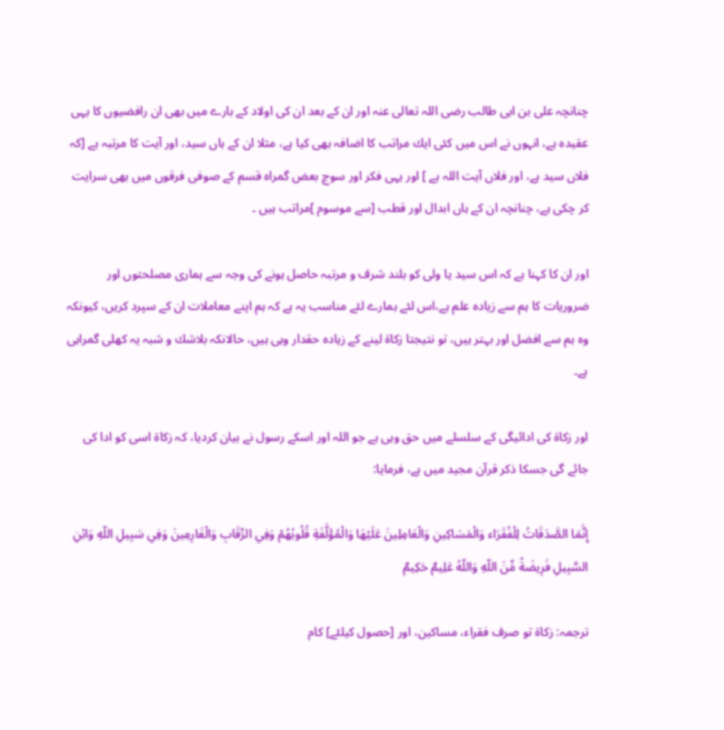چنانچہ على بن ابى طالب رضى اللہ تعالى عنہ اور ان كے بعد ان كى اولاد کے بارے ميں بهى ان رافضيوں كا يہى عقيدہ ہے، انہوں نے اس ميں كئى ايك مراتب كا اضافہ بھی کیا ہے، مثلا ان كے ہاں سيد، اور آيت كا مرتبہ ہے [كہ فلاں سيد ہے، اور فلاں آيت اللہ ہے ] اور يہى فكر اور سوچ بعض گمراہ قسم كے صوفى فرقوں ميں بھى سرايت كر چكى ہے، چنانچہ ان کے ہاں ابدال اور قطب [سے موسوم ]مراتب ہیں ۔

اور ان كا كہنا ہے كہ اس سيد يا ولى كو بلند شرف و مرتبہ حاصل ہونے کی وجہ سے ہماری مصلحتوں اور ضروريات کا ہم سے زیادہ علم ہے،اس لئے ہمارے لئے مناسب یہ ہے كہ ہم اپنے معاملات ان كے سپرد كريں، كيونكہ وہ ہم سے افضل اور بہتر ہيں، تو نتيجتا زكاۃ لينے كے زيادہ حقدار وہی ہيں، حالانکہ بلاشك و شبہ يہ کھلی گمراہى ہے۔

اور زکاۃ کی ادائیگی کے سلسلے میں حق وہی ہے جو اللہ اور اسکے رسول نے بیان کردیا، کہ زکاۃ اسی کو ادا کی جائے گی جسکا ذکر قرآن مجید میں ہے، فرمایا:

إِنَّمَا الصَّدَقَاتُ لِلْفُقَرَاء وَالْمَسَاكِينِ وَالْعَامِلِينَ عَلَيْهَا وَالْمُؤَلَّفَةِ قُلُوبُهُمْ وَفِي الرِّقَابِ وَالْغَارِمِينَ وَفِي سَبِيلِ اللّهِ وَابْنِ السَّبِيلِ فَرِيضَةً مِّنَ اللّهِ وَاللّهُ عَلِيمٌ حَكِيمٌ

ترجمہ: زكاۃ تو صرف فقراء، مساكين، اور [حصول کیلئے] كام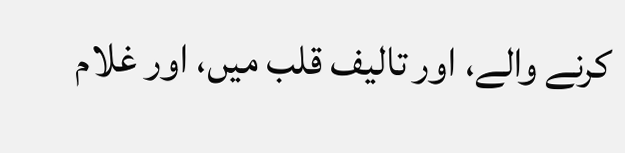كرنے والے، اور تاليف قلب ميں، اور غلام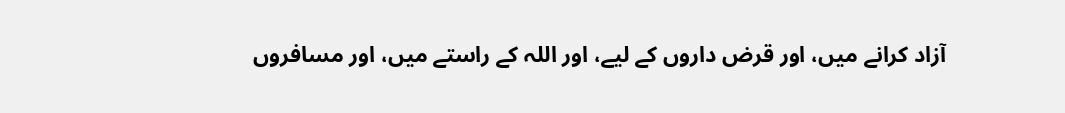آزاد كرانے ميں، اور قرض داروں كے ليے، اور اللہ كے راستے ميں، اور مسافروں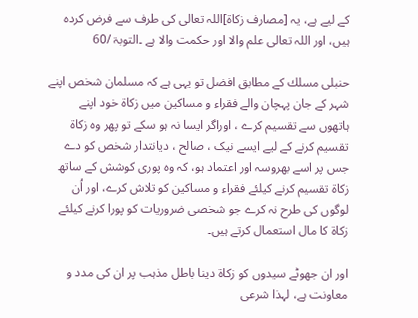كے ليے ہے، يہ [مصارف زکاۃ]اللہ تعالى كى طرف سے فرض كردہ ہیں، اور اللہ تعالى علم والا اور حكمت والا ہے ۔التوبۃ /60

حنبلى مسلك كے مطابق افضل تو يہى ہے كہ مسلمان شخص اپنے شہر کے جان پہچان والے فقراء و مساكين ميں زکاۃ خود اپنے ہاتھوں سے تقسيم كرے ، اوراگر ایسا نہ ہو سكے تو پھر وہ زكاۃ تقسيم كرنے كے ليے ايسے نیک ، صالح ، دیانتدار شخص كو دے جس پر اسے بھروسہ اور اعتماد ہو، کہ وہ پوری کوشش کے ساتھ زكاۃ تقسيم كرنے کیلئے فقراء و مساكين كو تلاش كرے، اور اُن لوگوں کی طرح نہ کرے جو شخصی ضروریات کو پورا کرنے کیلئے زکاۃ کا مال استعمال کرتے ہیں۔

اور ان جھوٹے سيدوں كو زكاۃ دينا باطل مذہب پر ان كى مدد و معاونت ہے، لہذا شرعى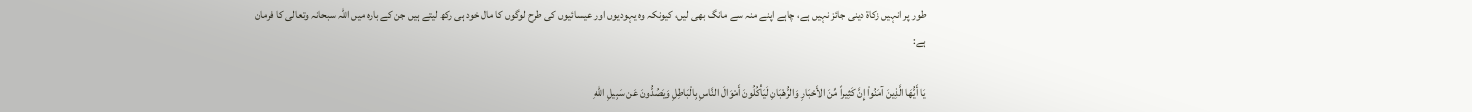طور پر انہيں زكاۃ دينى جائز نہيں ہے، چاہے اپنے منہ سے مانگ بھی لیں، كيونكہ وہ يہوديوں اور عيسائيوں كى طرح لوگوں کا مال خود ہى ركھ ليتے ہيں جن كے بارہ ميں اللہ سبحانہ وتعالى كا فرمان ہے:

يَا أَيُّهَا الَّذِينَ آمَنُواْ إِنَّ كَثِيراً مِّنَ الأَحْبَارِ وَالرُّهْبَانِ لَيَأْكُلُونَ أَمْوَالَ النَّاسِ بِالْبَاطِلِ وَيَصُدُّونَ عَن سَبِيلِ اللّهِ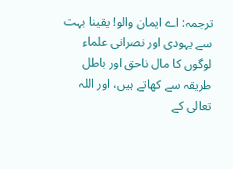ترجمہ: اے ايمان والو! يقينا بہت سے یہودی اور نصرانی علماء لوگوں كا مال ناحق اور باطل طريقہ سے كھاتے ہيں، اور اللہ تعالى كے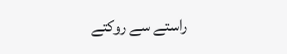راستے سے روكتے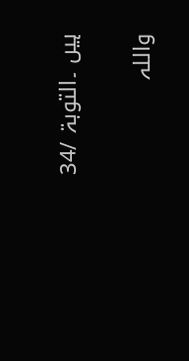ہيں ۔التوبۃ /34

واللہ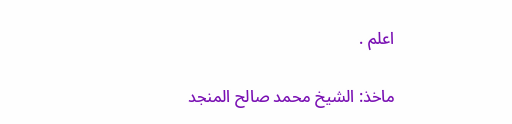اعلم .

ماخذ: الشیخ محمد صالح المنجد